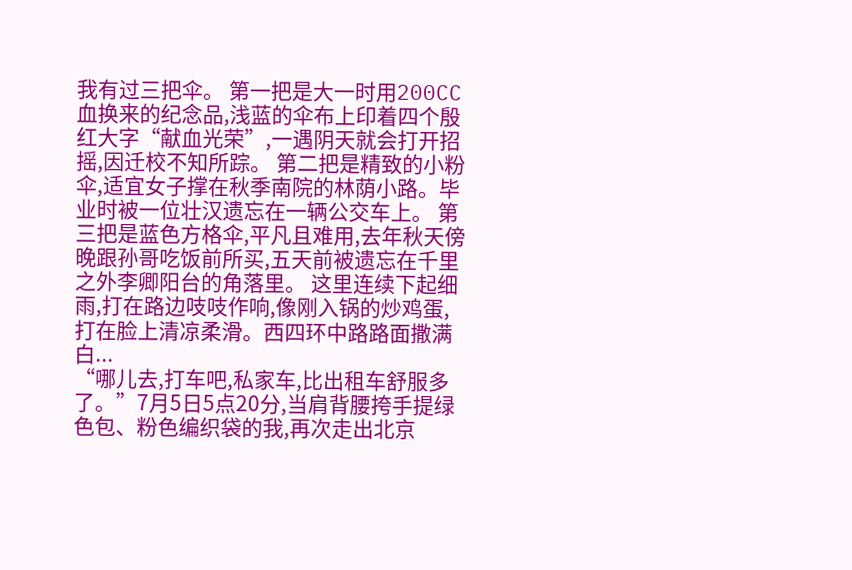我有过三把伞。 第一把是大一时用200CC血换来的纪念品,浅蓝的伞布上印着四个殷红大字“献血光荣”,一遇阴天就会打开招摇,因迁校不知所踪。 第二把是精致的小粉伞,适宜女子撑在秋季南院的林荫小路。毕业时被一位壮汉遗忘在一辆公交车上。 第三把是蓝色方格伞,平凡且难用,去年秋天傍晚跟孙哥吃饭前所买,五天前被遗忘在千里之外李卿阳台的角落里。 这里连续下起细雨,打在路边吱吱作响,像刚入锅的炒鸡蛋,打在脸上清凉柔滑。西四环中路路面撒满白...
“哪儿去,打车吧,私家车,比出租车舒服多了。”7月5日5点20分,当肩背腰挎手提绿色包、粉色编织袋的我,再次走出北京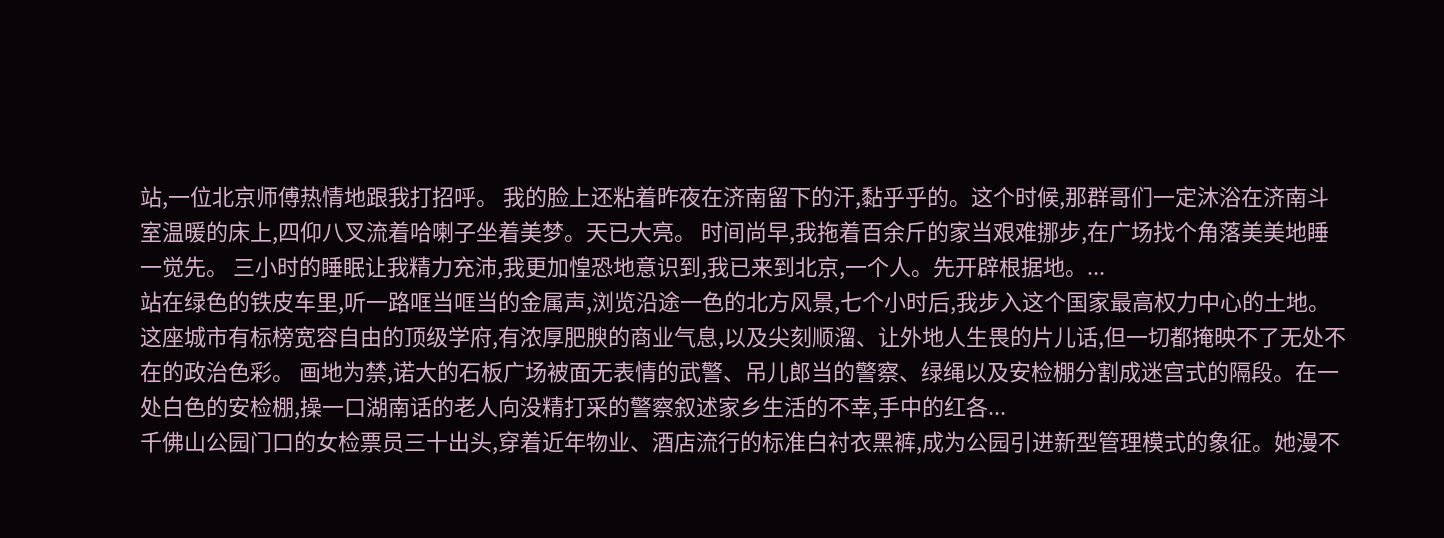站,一位北京师傅热情地跟我打招呼。 我的脸上还粘着昨夜在济南留下的汗,黏乎乎的。这个时候,那群哥们一定沐浴在济南斗室温暖的床上,四仰八叉流着哈喇子坐着美梦。天已大亮。 时间尚早,我拖着百余斤的家当艰难挪步,在广场找个角落美美地睡一觉先。 三小时的睡眠让我精力充沛,我更加惶恐地意识到,我已来到北京,一个人。先开辟根据地。...
站在绿色的铁皮车里,听一路哐当哐当的金属声,浏览沿途一色的北方风景,七个小时后,我步入这个国家最高权力中心的土地。 这座城市有标榜宽容自由的顶级学府,有浓厚肥腴的商业气息,以及尖刻顺溜、让外地人生畏的片儿话,但一切都掩映不了无处不在的政治色彩。 画地为禁,诺大的石板广场被面无表情的武警、吊儿郎当的警察、绿绳以及安检棚分割成迷宫式的隔段。在一处白色的安检棚,操一口湖南话的老人向没精打采的警察叙述家乡生活的不幸,手中的红各...
千佛山公园门口的女检票员三十出头,穿着近年物业、酒店流行的标准白衬衣黑裤,成为公园引进新型管理模式的象征。她漫不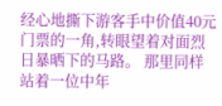经心地撕下游客手中价值40元门票的一角,转眼望着对面烈日暴晒下的马路。 那里同样站着一位中年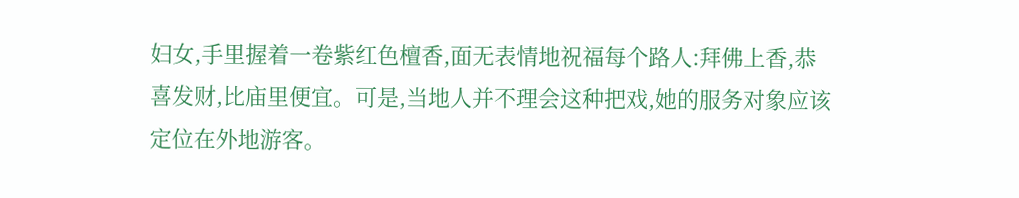妇女,手里握着一卷紫红色檀香,面无表情地祝福每个路人:拜佛上香,恭喜发财,比庙里便宜。可是,当地人并不理会这种把戏,她的服务对象应该定位在外地游客。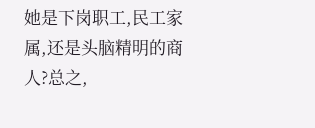她是下岗职工,民工家属,还是头脑精明的商人?总之,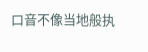口音不像当地般执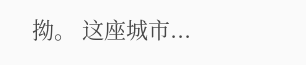拗。 这座城市...